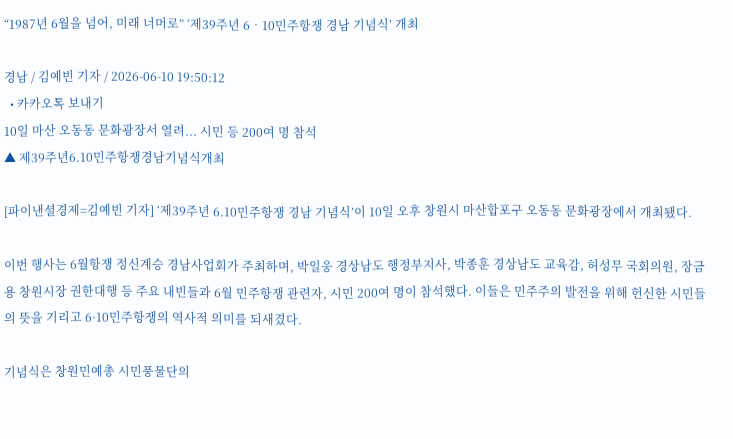“1987년 6월을 넘어, 미래 너머로” ‘제39주년 6‧10민주항쟁 경남 기념식’ 개최

경남 / 김예빈 기자 / 2026-06-10 19:50:12
  • 카카오톡 보내기
10일 마산 오동동 문화광장서 열려... 시민 등 200여 명 참석
▲ 제39주년6.10민주항쟁경남기념식개최

[파이낸셜경제=김예빈 기자] ‘제39주년 6.10민주항쟁 경남 기념식’이 10일 오후 창원시 마산합포구 오동동 문화광장에서 개최됐다.

이번 행사는 6월항쟁 정신계승 경남사업회가 주최하며, 박일웅 경상남도 행정부지사, 박종훈 경상남도 교육감, 허성무 국회의원, 장금용 창원시장 권한대행 등 주요 내빈들과 6월 민주항쟁 관련자, 시민 200여 명이 참석했다. 이들은 민주주의 발전을 위해 헌신한 시민들의 뜻을 기리고 6·10민주항쟁의 역사적 의미를 되새겼다.

기념식은 창원민예총 시민풍물단의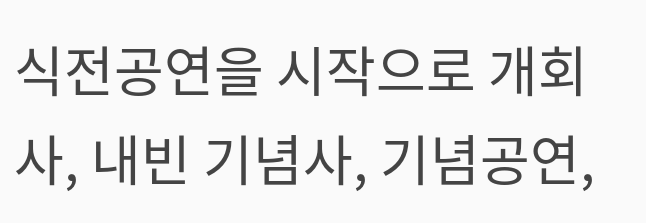식전공연을 시작으로 개회사, 내빈 기념사, 기념공연,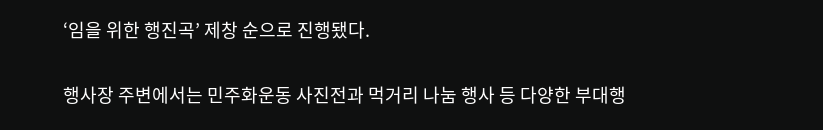‘임을 위한 행진곡’ 제창 순으로 진행됐다.

행사장 주변에서는 민주화운동 사진전과 먹거리 나눔 행사 등 다양한 부대행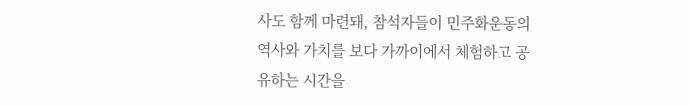사도 함께 마련돼, 참석자들이 민주화운동의 역사와 가치를 보다 가까이에서 체험하고 공유하는 시간을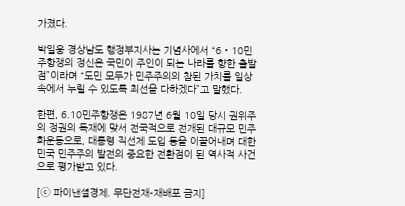가졌다.

박일웅 경상남도 행정부지사는 기념사에서 “6‧10민주항쟁의 정신은 국민이 주인이 되는 나라를 향한 출발점”이라며 “도민 모두가 민주주의의 참된 가치를 일상 속에서 누릴 수 있도록 최선을 다하겠다”고 말했다.

한편, 6.10민주항쟁은 1987년 6월 10일 당시 권위주의 정권의 독재에 맞서 전국적으로 전개된 대규모 민주화운동으로, 대통령 직선제 도입 등을 이끌어내며 대한민국 민주주의 발전의 중요한 전환점이 된 역사적 사건으로 평가받고 있다.

[ⓒ 파이낸셜경제. 무단전재-재배포 금지]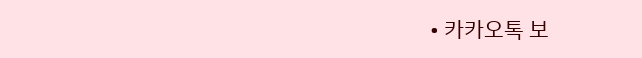• 카카오톡 보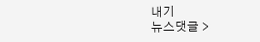내기
뉴스댓글 >